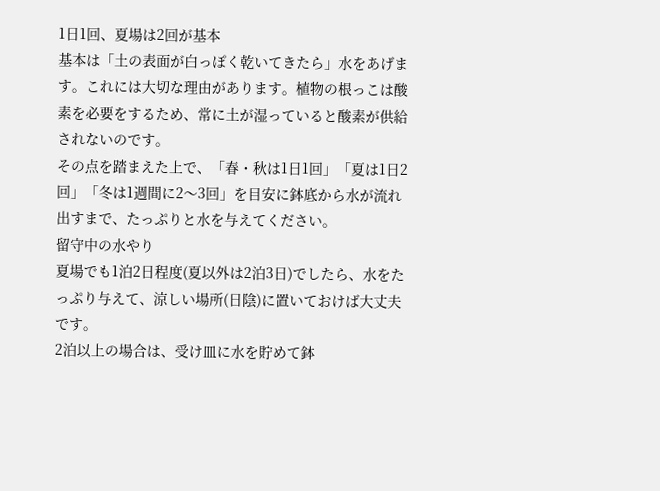1日1回、夏場は2回が基本
基本は「土の表面が白っぽく乾いてきたら」水をあげます。これには大切な理由があります。植物の根っこは酸素を必要をするため、常に土が湿っていると酸素が供給されないのです。
その点を踏まえた上で、「春・秋は1日1回」「夏は1日2回」「冬は1週間に2〜3回」を目安に鉢底から水が流れ出すまで、たっぷりと水を与えてください。
留守中の水やり
夏場でも1泊2日程度(夏以外は2泊3日)でしたら、水をたっぷり与えて、涼しい場所(日陰)に置いておけば大丈夫です。
2泊以上の場合は、受け皿に水を貯めて鉢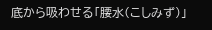底から吸わせる「腰水(こしみず)」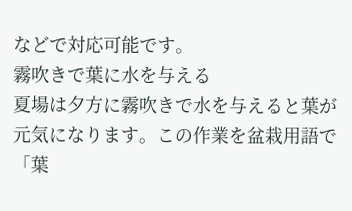などで対応可能です。
霧吹きで葉に水を与える
夏場は夕方に霧吹きで水を与えると葉が元気になります。この作業を盆栽用語で「葉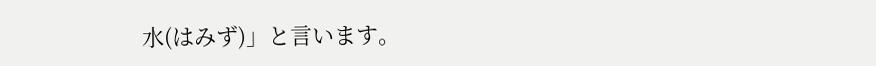水(はみず)」と言います。